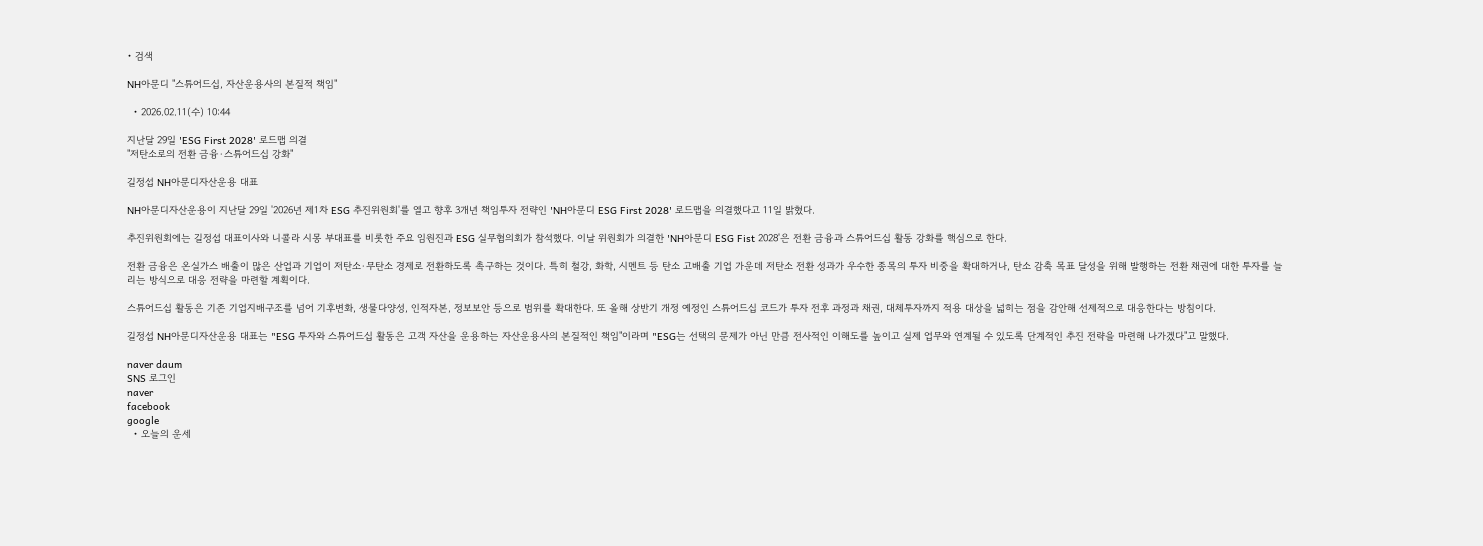• 검색

NH아문디 "스튜어드십, 자산운용사의 본질적 책임"

  • 2026.02.11(수) 10:44

지난달 29일 'ESG First 2028' 로드맵 의결
"저탄소로의 전환 금융·스튜어드십 강화"

길정섭 NH아문디자산운용 대표

NH아문디자산운용이 지난달 29일 '2026년 제1차 ESG 추진위원회'를 열고 향후 3개년 책임투자 전략인 'NH아문디 ESG First 2028' 로드맵을 의결했다고 11일 밝혔다.

추진위원회에는 길정섭 대표이사와 니콜라 시몽 부대표를 비롯한 주요 임원진과 ESG 실무협의회가 참석했다. 이날 위원회가 의결한 'NH아문디 ESG Fist 2028'은 전환 금융과 스튜어드십 활동 강화를 핵심으로 한다.

전환 금융은 온실가스 배출이 많은 산업과 기업이 저탄소·무탄소 경제로 전환하도록 촉구하는 것이다. 특히 철강, 화학, 시멘트 등 탄소 고배출 기업 가운데 저탄소 전환 성과가 우수한 종목의 투자 비중을 확대하거나, 탄소 감축 목표 달성을 위해 발행하는 전환 채권에 대한 투자를 늘리는 방식으로 대응 전략을 마련할 계획이다.

스튜어드십 활동은 기존 기업지배구조를 넘어 기후변화, 생물다양성, 인적자본, 정보보안 등으로 범위를 확대한다. 또 올해 상반기 개정 예정인 스튜어드십 코드가 투자 전후 과정과 채권, 대체투자까지 적용 대상을 넓히는 점을 감안해 선제적으로 대응한다는 방침이다.

길정섭 NH아문디자산운용 대표는 "ESG 투자와 스튜어드십 활동은 고객 자산을 운용하는 자산운용사의 본질적인 책임"이라며 "ESG는 선택의 문제가 아닌 만큼 전사적인 이해도를 높이고 실제 업무와 연계될 수 있도록 단계적인 추진 전략을 마련해 나가겠다"고 말했다.

naver daum
SNS 로그인
naver
facebook
google
  • 오늘의 운세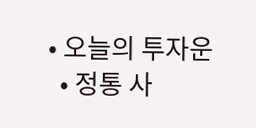• 오늘의 투자운
  • 정통 사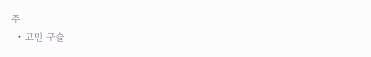주
  • 고민 구슬